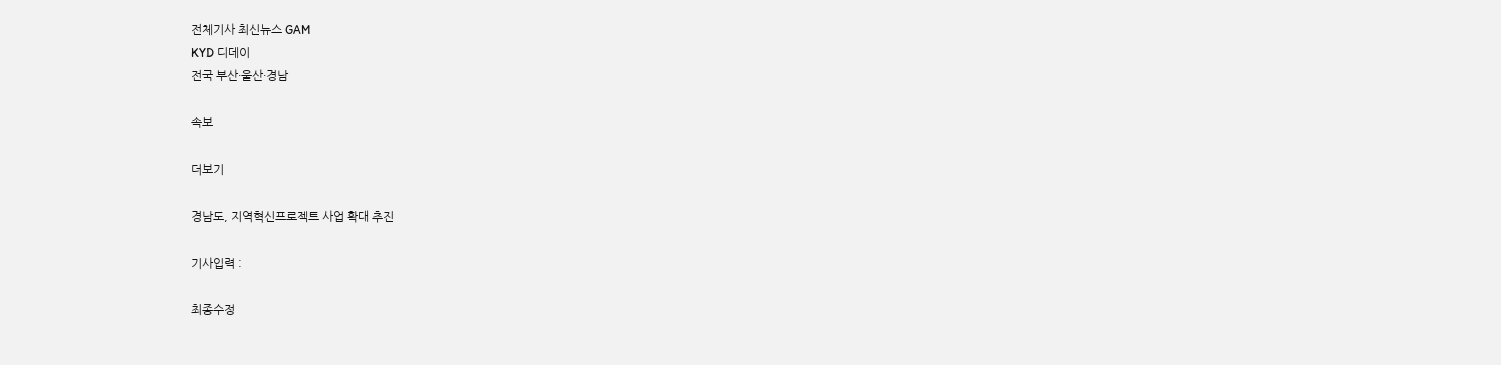전체기사 최신뉴스 GAM
KYD 디데이
전국 부산·울산·경남

속보

더보기

경남도, 지역혁신프로젝트 사업 확대 추진

기사입력 :

최종수정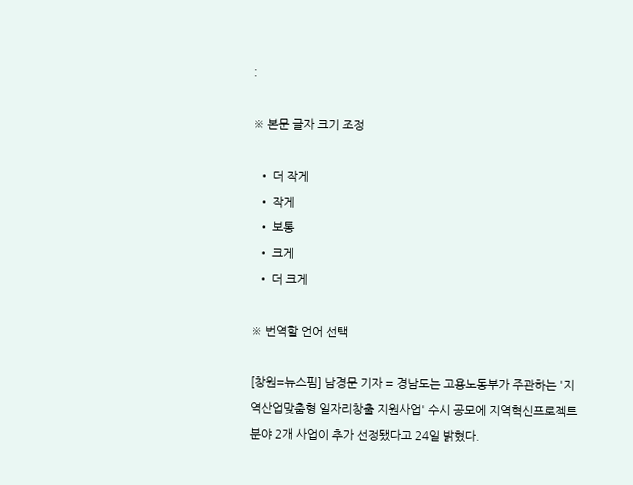:

※ 본문 글자 크기 조정

  • 더 작게
  • 작게
  • 보통
  • 크게
  • 더 크게

※ 번역할 언어 선택

[창원=뉴스핌] 남경문 기자 = 경남도는 고용노동부가 주관하는 '지역산업맞춤형 일자리창출 지원사업' 수시 공모에 지역혁신프로젝트분야 2개 사업이 추가 선정됐다고 24일 밝혔다.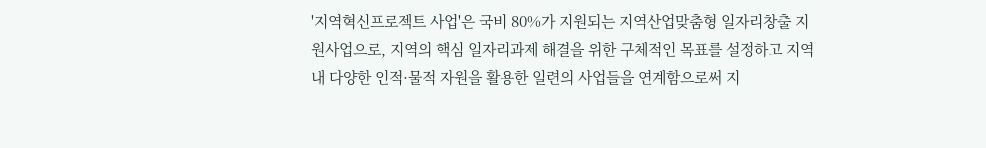'지역혁신프로젝트 사업'은 국비 80%가 지원되는 지역산업맞춤형 일자리창출 지원사업으로, 지역의 핵심 일자리과제 해결을 위한 구체적인 목표를 설정하고 지역 내 다양한 인적·물적 자원을 활용한 일련의 사업들을 연계함으로써 지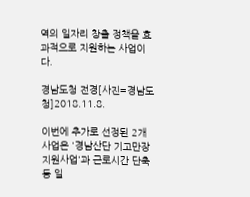역의 일자리 창출 정책을 효과적으로 지원하는 사업이다.

경남도청 전경[사진=경남도청]2018.11.8.

이번에 추가로 선정된 2개 사업은 '경남산단 기고만장 지원사업'과 근로시간 단축 등 일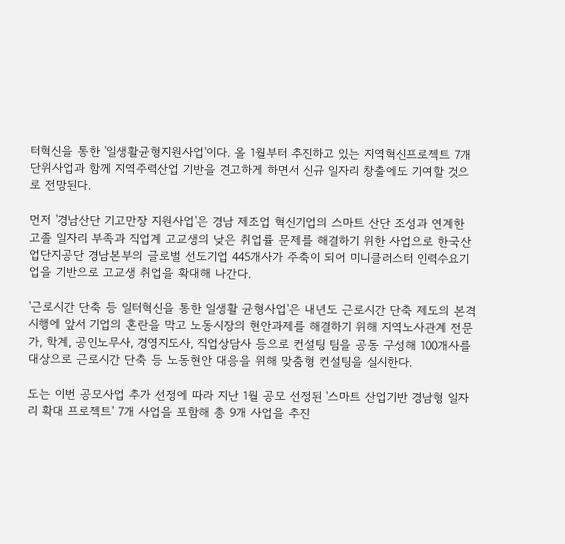터혁신을 통한 '일생활균형지원사업'이다. 올 1월부터 추진하고 있는 지역혁신프로젝트 7개 단위사업과 함께 지역주력산업 기반을 견고하게 하면서 신규 일자리 창출에도 기여할 것으로 전망된다.

먼저 '경남산단 기고만장 지원사업'은 경남 제조업 혁신기업의 스마트 산단 조성과 연계한 고졸 일자리 부족과 직업계 고교생의 낮은 취업률 문제를 해결하기 위한 사업으로 한국산업단지공단 경남본부의 글로벌 선도기업 445개사가 주축이 되어 미니클러스터 인력수요기업을 기반으로 고교생 취업을 확대해 나간다.

'근로시간 단축 등 일터혁신을 통한 일생활 균형사업'은 내년도 근로시간 단축 제도의 본격 시행에 앞서 기업의 혼란을 막고 노동시장의 현안과제를 해결하기 위해 지역노사관계 전문가, 학계, 공인노무사, 경영지도사, 직업상담사 등으로 컨설팅 팀을 공동 구성해 100개사를 대상으로 근로시간 단축 등 노동현안 대응을 위해 맞춤형 컨설팅을 실시한다.

도는 이번 공모사업 추가 선정에 따라 지난 1월 공모 선정된 '스마트 산업기반 경남형 일자리 확대 프로젝트' 7개 사업을 포함해 총 9개 사업을 추진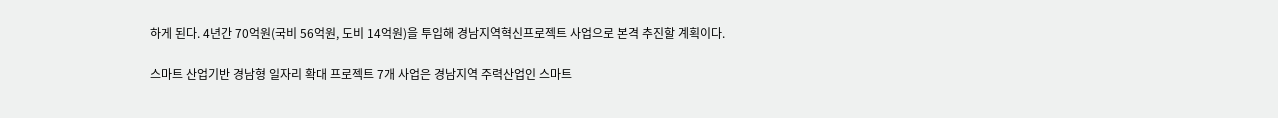하게 된다. 4년간 70억원(국비 56억원, 도비 14억원)을 투입해 경남지역혁신프로젝트 사업으로 본격 추진할 계획이다.

스마트 산업기반 경남형 일자리 확대 프로젝트 7개 사업은 경남지역 주력산업인 스마트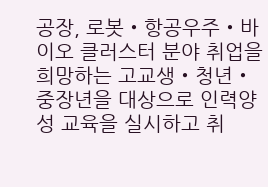공장, 로봇‧항공우주‧바이오 클러스터 분야 취업을 희망하는 고교생‧청년‧중장년을 대상으로 인력양성 교육을 실시하고 취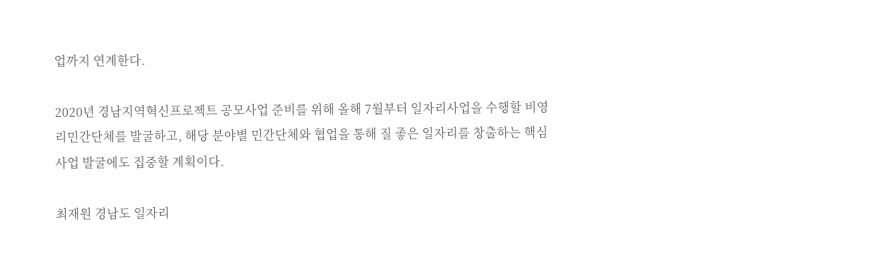업까지 연계한다.

2020년 경남지역혁신프로젝트 공모사업 준비를 위해 올해 7월부터 일자리사업을 수행할 비영리민간단체를 발굴하고, 해당 분야별 민간단체와 협업을 통해 질 좋은 일자리를 창출하는 핵심사업 발굴에도 집중할 계획이다.

최재원 경남도 일자리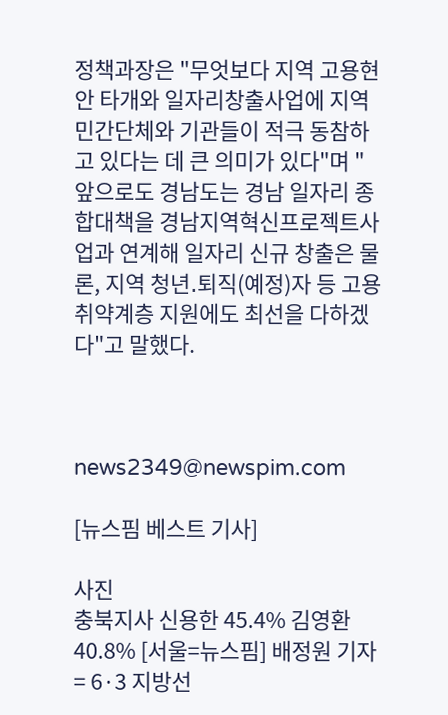정책과장은 "무엇보다 지역 고용현안 타개와 일자리창출사업에 지역민간단체와 기관들이 적극 동참하고 있다는 데 큰 의미가 있다"며 "앞으로도 경남도는 경남 일자리 종합대책을 경남지역혁신프로젝트사업과 연계해 일자리 신규 창출은 물론, 지역 청년․퇴직(예정)자 등 고용취약계층 지원에도 최선을 다하겠다"고 말했다.



news2349@newspim.com

[뉴스핌 베스트 기사]

사진
충북지사 신용한 45.4% 김영환 40.8% [서울=뉴스핌] 배정원 기자 = 6·3 지방선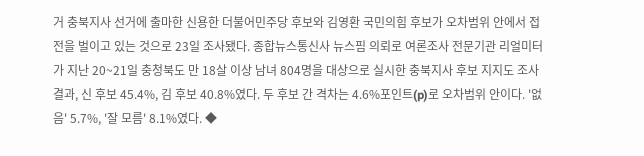거 충북지사 선거에 출마한 신용한 더불어민주당 후보와 김영환 국민의힘 후보가 오차범위 안에서 접전을 벌이고 있는 것으로 23일 조사됐다. 종합뉴스통신사 뉴스핌 의뢰로 여론조사 전문기관 리얼미터가 지난 20~21일 충청북도 만 18살 이상 남녀 804명을 대상으로 실시한 충북지사 후보 지지도 조사 결과, 신 후보 45.4%, 김 후보 40.8%였다. 두 후보 간 격차는 4.6%포인트(p)로 오차범위 안이다. '없음' 5.7%, '잘 모름' 8.1%였다. ◆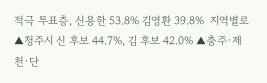적극 투표층, 신용한 53.8% 김영환 39.8%  지역별로 ▲청주시 신 후보 44.7%, 김 후보 42.0% ▲충주·제천·단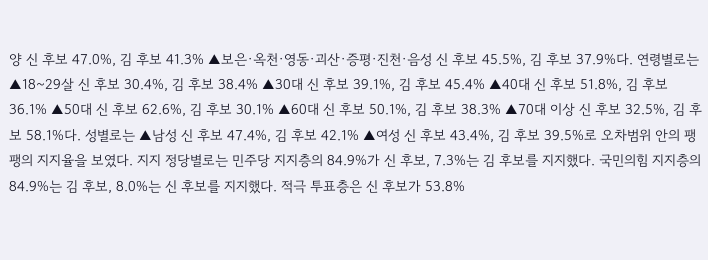양 신 후보 47.0%, 김 후보 41.3% ▲보은·옥천·영동·괴산·증평·진천·음성 신 후보 45.5%, 김 후보 37.9%다. 연령별로는 ▲18~29살 신 후보 30.4%, 김 후보 38.4% ▲30대 신 후보 39.1%, 김 후보 45.4% ▲40대 신 후보 51.8%, 김 후보 36.1% ▲50대 신 후보 62.6%, 김 후보 30.1% ▲60대 신 후보 50.1%, 김 후보 38.3% ▲70대 이상 신 후보 32.5%, 김 후보 58.1%다. 성별로는 ▲남성 신 후보 47.4%, 김 후보 42.1% ▲여성 신 후보 43.4%, 김 후보 39.5%로 오차범위 안의 팽팽의 지지율을 보였다. 지지 정당별로는 민주당 지지층의 84.9%가 신 후보, 7.3%는 김 후보를 지지했다. 국민의힘 지지층의 84.9%는 김 후보, 8.0%는 신 후보를 지지했다. 적극 투표층은 신 후보가 53.8%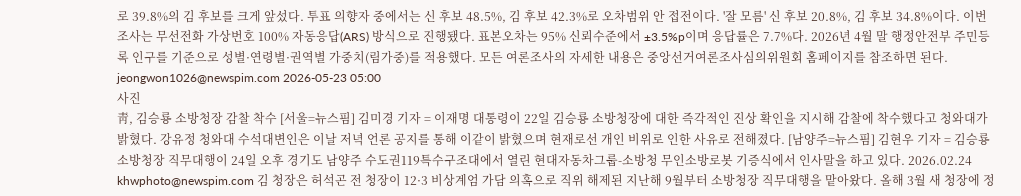로 39.8%의 김 후보를 크게 앞섰다. 투표 의향자 중에서는 신 후보 48.5%, 김 후보 42.3%로 오차범위 안 접전이다. '잘 모름' 신 후보 20.8%, 김 후보 34.8%이다. 이번 조사는 무선전화 가상번호 100% 자동응답(ARS) 방식으로 진행됐다. 표본오차는 95% 신뢰수준에서 ±3.5%p이며 응답률은 7.7%다. 2026년 4월 말 행정안전부 주민등록 인구를 기준으로 성별·연령별·권역별 가중치(림가중)를 적용했다. 모든 여론조사의 자세한 내용은 중앙선거여론조사심의위원회 홈페이지를 참조하면 된다. jeongwon1026@newspim.com 2026-05-23 05:00
사진
靑, 김승룡 소방청장 감찰 착수 [서울=뉴스핌] 김미경 기자 = 이재명 대통령이 22일 김승룡 소방청장에 대한 즉각적인 진상 확인을 지시해 감찰에 착수했다고 청와대가 밝혔다. 강유정 청와대 수석대변인은 이날 저녁 언론 공지를 통해 이같이 밝혔으며 현재로선 개인 비위로 인한 사유로 전해졌다. [남양주=뉴스핌] 김현우 기자 = 김승룡 소방청장 직무대행이 24일 오후 경기도 남양주 수도권119특수구조대에서 열린 현대자동차그룹-소방청 무인소방로봇 기증식에서 인사말을 하고 있다. 2026.02.24 khwphoto@newspim.com 김 청장은 허석곤 전 청장이 12·3 비상계엄 가담 의혹으로 직위 해제된 지난해 9월부터 소방청장 직무대행을 맡아왔다. 올해 3월 새 청장에 정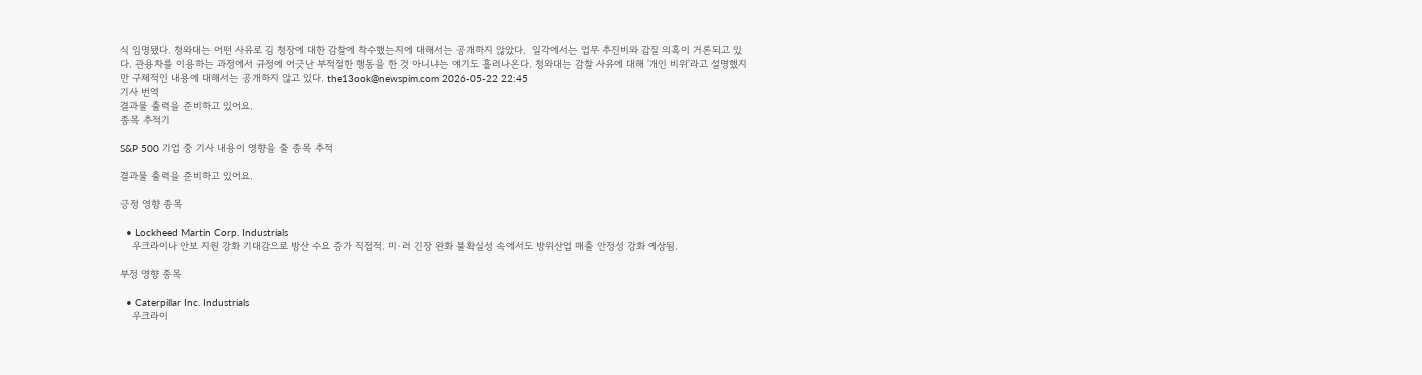식 임명됐다. 청와대는 어떤 사유로 김 청장에 대한 감찰에 착수했는지에 대해서는 공개하지 않았다.  일각에서는 업무 추진비와 갑질 의혹이 거론되고 있다. 관용차를 이용하는 과정에서 규정에 어긋난 부적절한 행동을 한 것 아니냐는 얘기도 흘러나온다. 청와대는 감찰 사유에 대해 '개인 비위'라고 설명했지만 구체적인 내용에 대해서는 공개하지 않고 있다. the13ook@newspim.com 2026-05-22 22:45
기사 번역
결과물 출력을 준비하고 있어요.
종목 추적기

S&P 500 기업 중 기사 내용이 영향을 줄 종목 추적

결과물 출력을 준비하고 있어요.

긍정 영향 종목

  • Lockheed Martin Corp. Industrials
    우크라이나 안보 지원 강화 기대감으로 방산 수요 증가 직접적. 미·러 긴장 완화 불확실성 속에서도 방위산업 매출 안정성 강화 예상됨.

부정 영향 종목

  • Caterpillar Inc. Industrials
    우크라이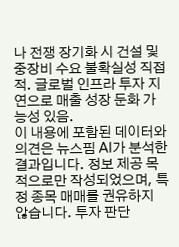나 전쟁 장기화 시 건설 및 중장비 수요 불확실성 직접적. 글로벌 인프라 투자 지연으로 매출 성장 둔화 가능성 있음.
이 내용에 포함된 데이터와 의견은 뉴스핌 AI가 분석한 결과입니다. 정보 제공 목적으로만 작성되었으며, 특정 종목 매매를 권유하지 않습니다. 투자 판단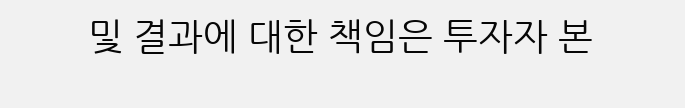및 결과에 대한 책임은 투자자 본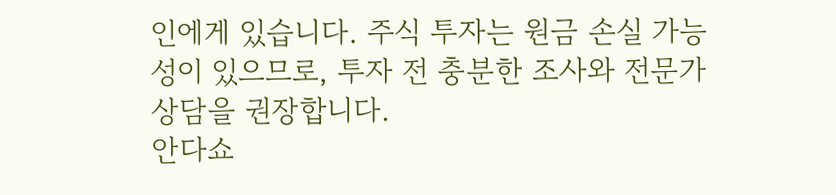인에게 있습니다. 주식 투자는 원금 손실 가능성이 있으므로, 투자 전 충분한 조사와 전문가 상담을 권장합니다.
안다쇼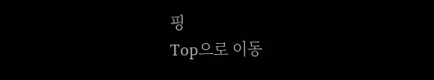핑
Top으로 이동